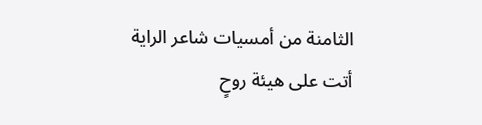الثامنة من أمسيات شاعر الراية أتت على هيئة روحٍ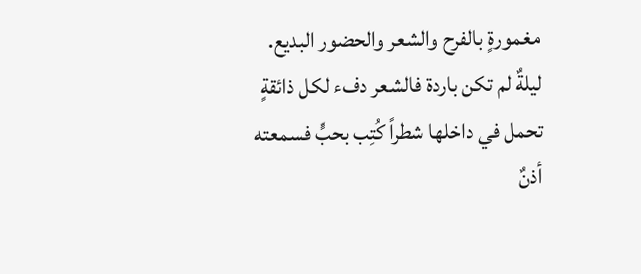مغمورةٍ بالفرح والشعر والحضور البديع.
ليلةٌ لم تكن باردة فالشعر دفء لكل ذائقةٍ تحمل في داخلها شطراً كُتِب بحبٍّ فسمعته أذنٌ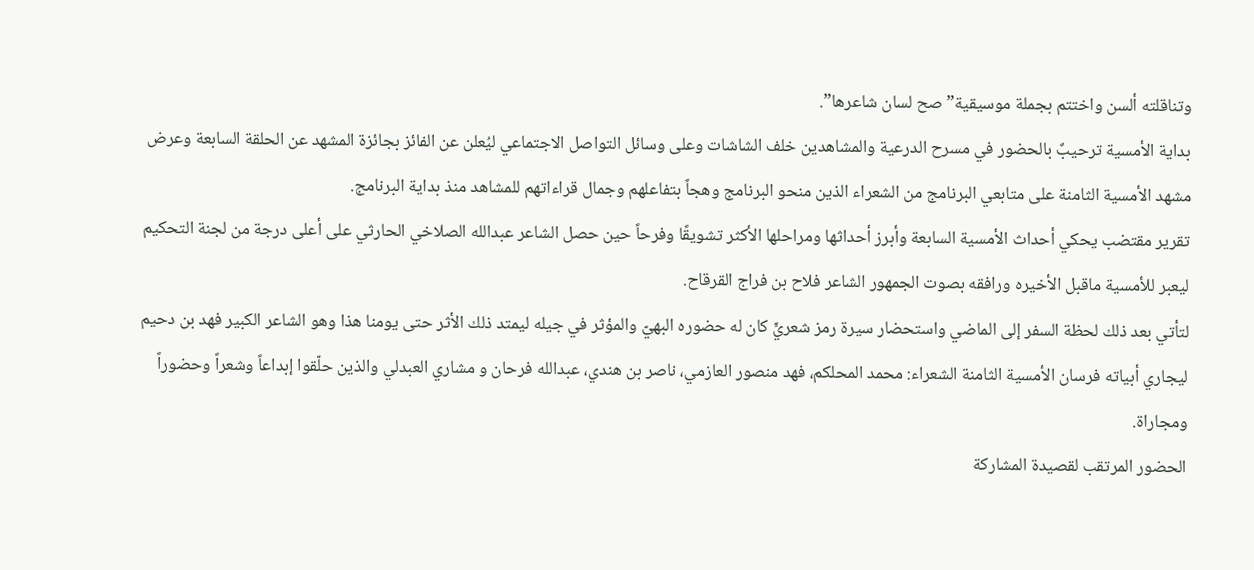وتناقلته ألسن واختتم بجملة موسيقية” صح لسان شاعرها”.
بداية الأمسية ترحيبٌ بالحضور في مسرح الدرعية والمشاهدين خلف الشاشات وعلى وسائل التواصل الاجتماعي ليُعلن عن الفائز بجائزة المشهد عن الحلقة السابعة وعرض مشهد الأمسية الثامنة على متابعي البرنامج من الشعراء الذين منحو البرنامج وهجاً بتفاعلهم وجمال قراءاتهم للمشاهد منذ بداية البرنامج.
تقرير مقتضب يحكي أحداث الأمسية السابعة وأبرز أحداثها ومراحلها الأكثر تشويقًا وفرحاً حين حصل الشاعر عبدالله الصلاخي الحارثي على أعلى درجة من لجنة التحكيم ليعبر للأمسية ماقبل الأخيره ورافقه بصوت الجمهور الشاعر فلاح بن فراج القرقاح.
لتأتي بعد ذلك لحظة السفر إلى الماضي واستحضار سيرة رمز شعريٍّ كان له حضوره البهيّ والمؤثر في جيله ليمتد ذلك الأثر حتى يومنا هذا وهو الشاعر الكبير فهد بن دحيم ليجاري أبياته فرسان الأمسية الثامنة الشعراء: محمد المحلكم، فهد منصور العازمي، ناصر بن هندي، عبدالله فرحان و مشاري العبدلي والذين حلّقوا إبداعاً وشعراً وحضوراً ومجاراة.
الحضور المرتقب لقصيدة المشاركة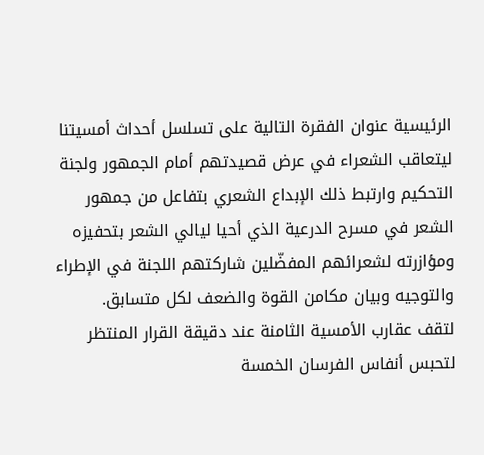الرئيسية عنوان الفقرة التالية على تسلسل أحداث أمسيتنا ليتعاقب الشعراء في عرض قصيدتهم أمام الجمهور ولجنة التحكيم وارتبط ذلك الإبداع الشعري بتفاعل من جمهور الشعر في مسرح الدرعية الذي أحيا ليالي الشعر بتحفيزه ومؤازرته لشعرائهم المفضّلين شاركتهم اللجنة في الإطراء والتوجيه وبيان مكامن القوة والضعف لكل متسابق.
لتقف عقارب الأمسية الثامنة عند دقيقة القرار المنتظر لتحبس أنفاس الفرسان الخمسة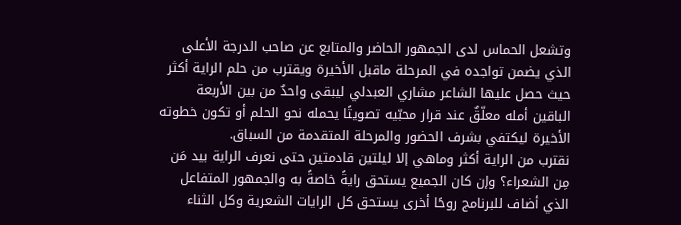وتشعل الحماس لدى الجمهور الحاضر والمتابع عن صاحب الدرجة الأعلى الذي يضمن تواجده في المرحلة ماقبل الأخيرة ويقترب من حلم الراية أكثر حيث حصل عليها الشاعر مشاري العبدلي ليبقى واحدٌ من بين الأربعة الباقين أمله معلّقٌ عند قرار محبّيه تصويتًا يحمله نحو الحلم أو تكون خطوته الأخيرة ليكتفي بشرف الحضور والمرحلة المتقدمة من السباق.
نقترب من الراية أكثر وماهي إلا ليلتين قادمتين حتى نعرف الراية بيد مَن مِن الشعراء؟ وإن كان الجميع يستحق رايةً خاصةً به والجمهور المتفاعل الذي أضاف للبرنامج روحًا أخرى يستحق كل الرايات الشعرية وكل الثناء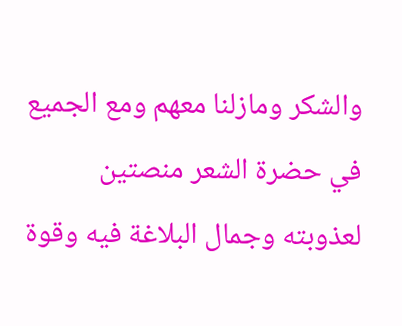والشكر ومازلنا معهم ومع الجميع في حضرة الشعر منصتين لعذوبته وجمال البلاغة فيه وقوة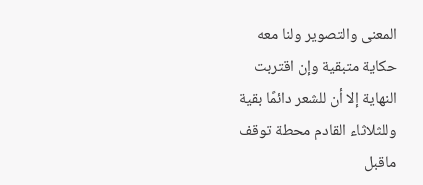المعنى والتصوير ولنا معه حكاية متبقية وإن اقتربت النهاية إلا أن للشعر دائمًا بقية وللثلاثاء القادم محطة توقف ماقبل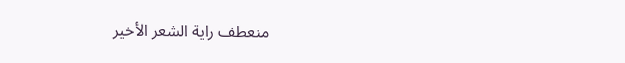منعطف راية الشعر الأخير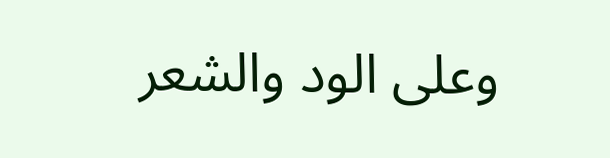وعلى الود والشعر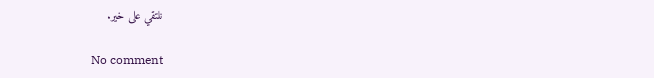نلتقي على خير.

No comment